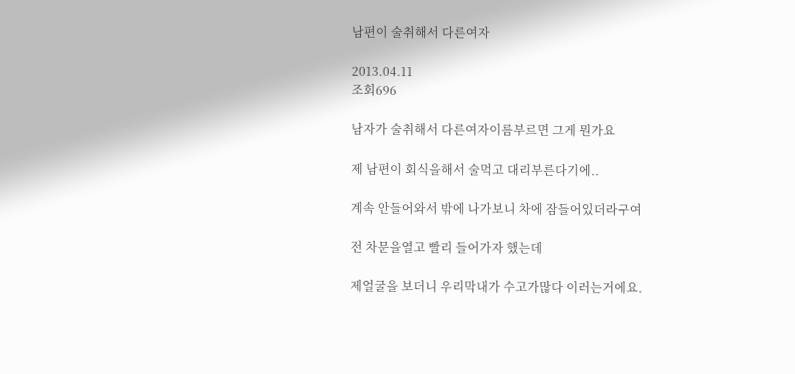남편이 술취해서 다른여자

2013.04.11
조회696

남자가 술취해서 다른여자이름부르면 그게 뭔가요

제 남편이 회식을해서 술먹고 대리부른다기에..

계속 안들어와서 밖에 나가보니 차에 잠들어있더라구여

전 차문을열고 빨리 들어가자 했는데

제얼굴을 보더니 우리막내가 수고가많다 이러는거에요.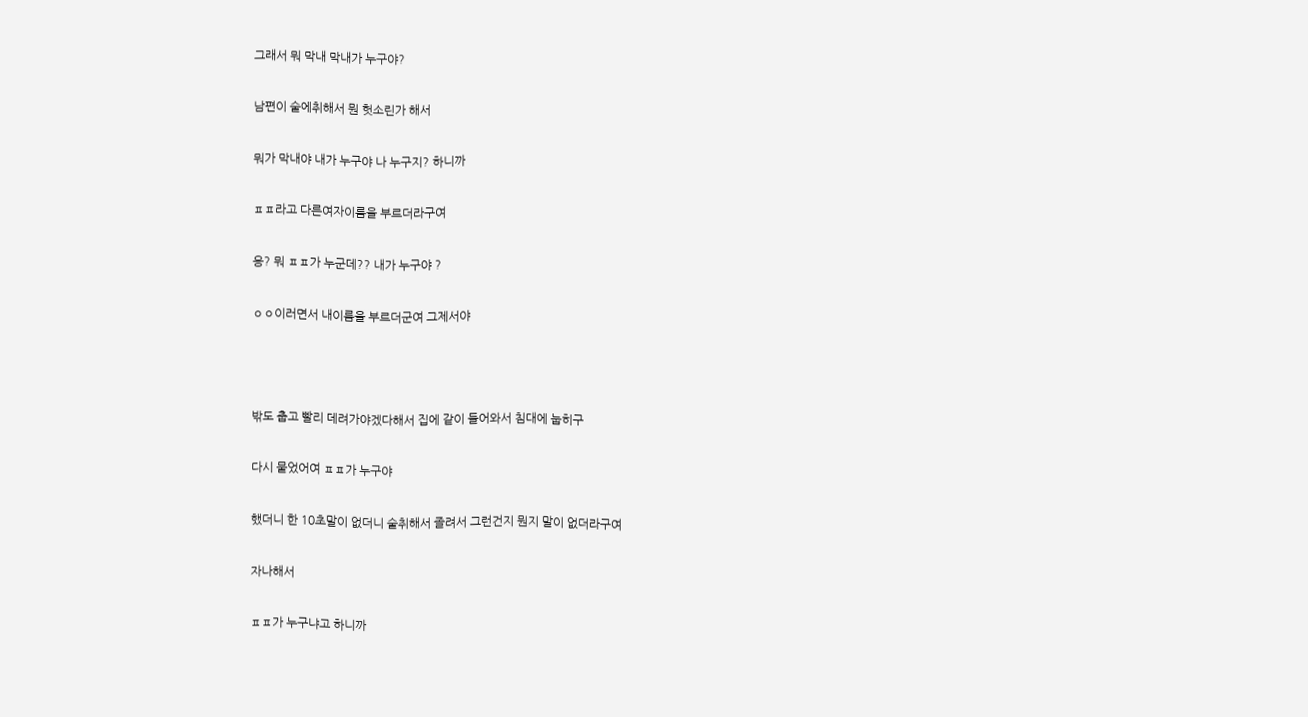그래서 뭐 막내 막내가 누구야?

남편이 술에취해서 뭔 헛소린가 해서

뭐가 막내야 내가 누구야 나 누구지? 하니까

ㅍㅍ라고 다른여자이름을 부르더라구여

응? 뭐 ㅍㅍ가 누군데?? 내가 누구야 ?

ㅇㅇ이러면서 내이름을 부르더군여 그제서야



밖도 춥고 빨리 데려가야겠다해서 집에 같이 들어와서 침대에 눕히구

다시 물었어여 ㅍㅍ가 누구야

했더니 한 10초말이 없더니 술취해서 졸려서 그런건지 뭔지 말이 없더라구여

자나해서

ㅍㅍ가 누구냐고 하니까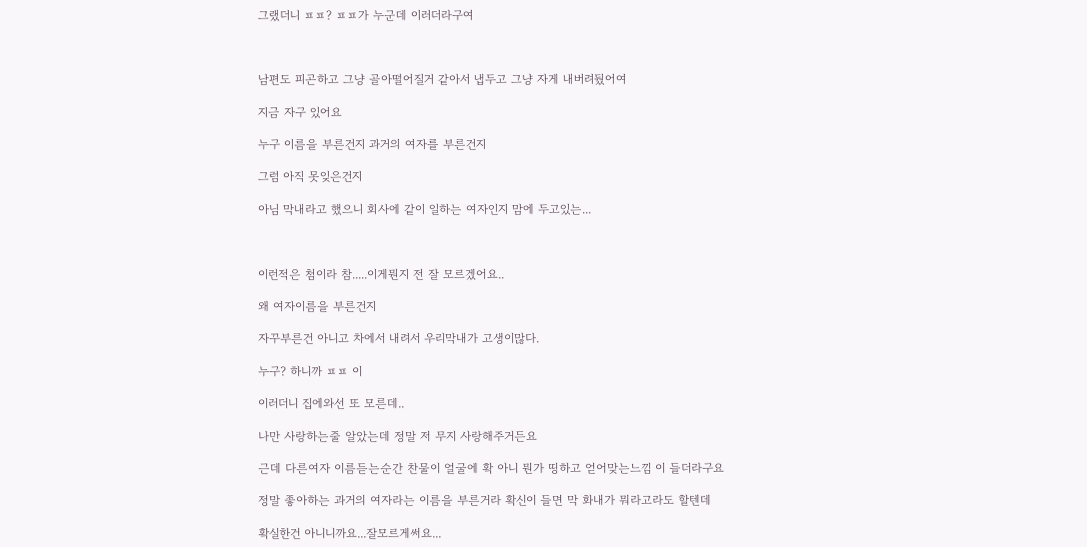그랬더니 ㅍㅍ? ㅍㅍ가 누군데 이러더라구여



남편도 피곤하고 그냥 골아떨어질거 같아서 냅두고 그냥 자게 내버려뒀어여

지금 자구 있어요

누구 이름을 부른건지 과거의 여자를 부른건지

그럼 아직 못잊은건지

아님 막내라고 했으니 회사에 같이 일하는 여자인지 맘에 두고있는...



이런적은 첨이라 참.....이게뭔지 전 잘 모르겠어요..

왜 여자이름을 부른건지

자꾸부른건 아니고 차에서 내려서 우리막내가 고생이많다.

누구? 하니까 ㅍㅍ 이

이러더니 집에와선 또 모른데..

나만 사랑하는줄 알았는데 정말 저 무지 사랑해주거든요

근데 다른여자 이름듣는순간 찬물이 얼굴에 확 아니 뭔가 띵하고 얻어맞는느낌 이 들더라구요

정말 좋아하는 과거의 여자라는 이름을 부른거라 확신이 들면 막 화내가 뭐라고라도 할텐데

확실한건 아니니까요...잘모르게써요...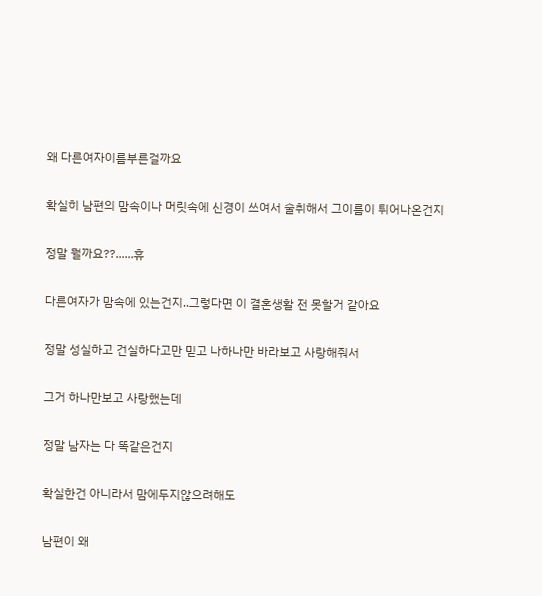왜 다른여자이름부른걸까요

확실히 남편의 맘속이나 머릿속에 신경이 쓰여서 술취해서 그이름이 튀어나온건지

정말 뭘까요??......휴

다른여자가 맘속에 있는건지..그렇다면 이 결혼생활 전 못할거 같아요

정말 성실하고 건실하다고만 믿고 나하나만 바라보고 사랑해줘서

그거 하나만보고 사랑했는데

정말 남자는 다 똑같은건지

확실한건 아니라서 맘에두지않으려해도

남편이 왜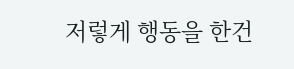저렇게 행동을 한건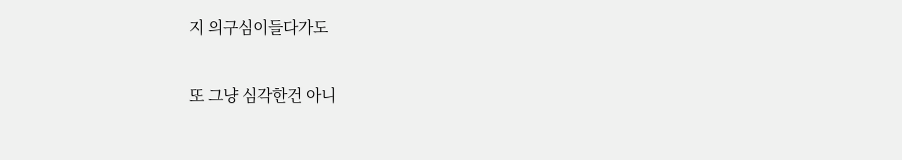지 의구심이들다가도

또 그냥 심각한건 아니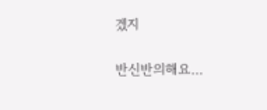겠지

반신반의해요...